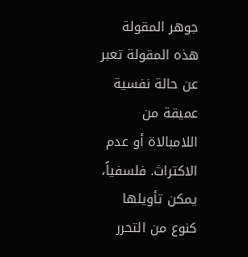جوهر المقولة
هذه المقولة تعبر عن حالة نفسية عميقة من اللامبالاة أو عدم الاكتراث. فلسفياً، يمكن تأويلها كنوع من التحرر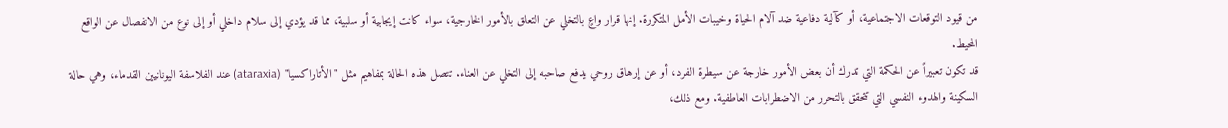من قيود التوقعات الاجتماعية، أو كآلية دفاعية ضد آلام الحياة وخيبات الأمل المتكررة. إنها قرار واعٍ بالتخلي عن التعلق بالأمور الخارجية، سواء كانت إيجابية أو سلبية، مما قد يؤدي إلى سلام داخلي أو إلى نوع من الانفصال عن الواقع المحيط.
قد تكون تعبيراً عن الحكمة التي تدرك أن بعض الأمور خارجة عن سيطرة الفرد، أو عن إرهاق روحي يدفع صاحبه إلى التخلي عن العناء. تتصل هذه الحالة بمفاهيم مثل "الأتاراكسيا" (ataraxia) عند الفلاسفة اليونانيين القدماء، وهي حالة السكينة والهدوء النفسي التي تتحقق بالتحرر من الاضطرابات العاطفية. ومع ذلك،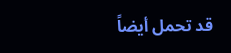قد تحمل أيضاً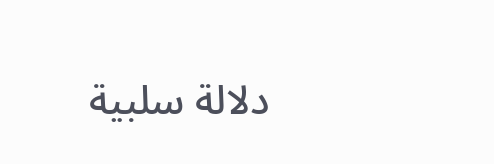دلالة سلبية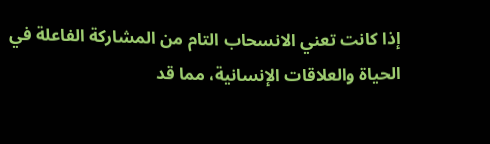إذا كانت تعني الانسحاب التام من المشاركة الفاعلة في الحياة والعلاقات الإنسانية، مما قد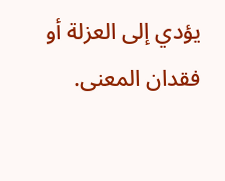يؤدي إلى العزلة أو فقدان المعنى.